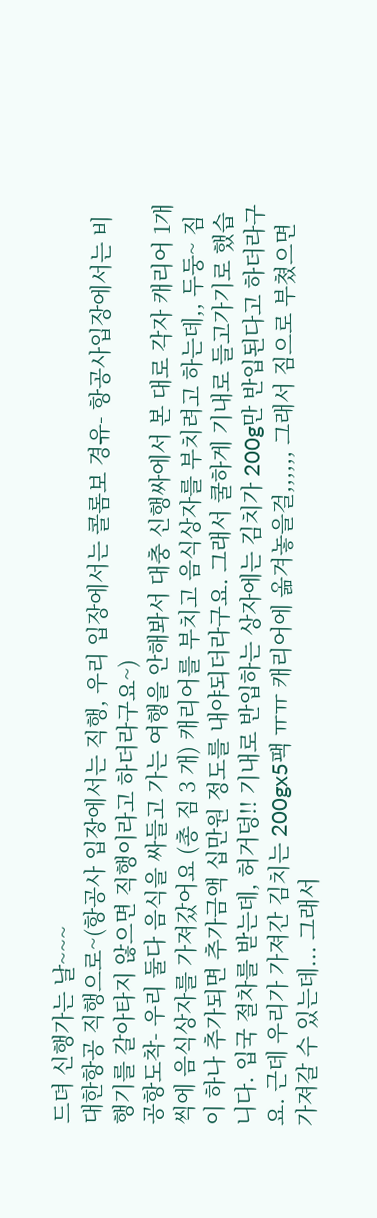드뎌 신행가는 날~~~
대한항공 직행으로~(항공사 입장에서는 직행, 우리 입장에서는 콜롬보 경유- 항공사입장에서는 비행기를 갈아타지 않으면 직행이라고 하더라구요~)
공항도착- 우리 둘다 음식을 싸들고 가는 여행을 안해봐서 대충 신행싸에서 본 대로 각자 캐리어 1개씩에 음식상자를 가져갔어요 (총 짐 3 개) 캐리어를 부치고 음식상자를 부치려고 하는데,, 두둥~ 짐이 하나 추가되면 추가금액 십만원 정도를 내야되더라구요. 그래서 쿨하게 기내로 들고가기로 했습니다. 입국 절차를 받는데, 허거덩!! 기내로 반입하는 상자에는 김치가 200g만 반입된다고 하더라구요. 근데 우리가 가져간 김치는 200gx5팩 ㅠㅠ 캐리어에 옮겨놓을걸,,,,,, 그래서 짐으로 부쳤으면 가져갈 수 있는데... 그래서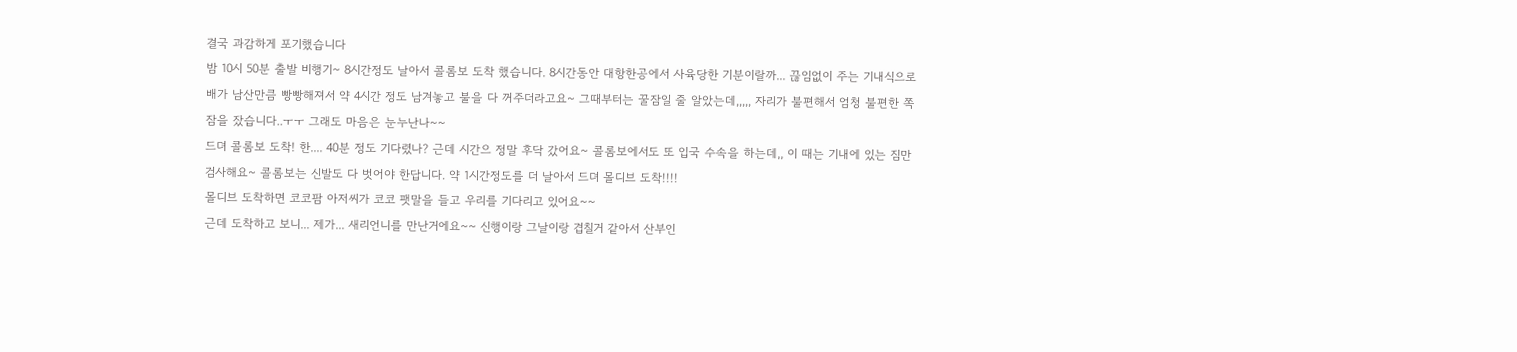결국 과감하게 포기했습니다
밤 10시 50분 출발 비행기~ 8시간정도 날아서 콜롬보 도착 했습니다. 8시간동안 대항한공에서 사육당한 기분이랄까... 끊임없이 주는 기내식으로 배가 남산만큼 빵빵해져서 약 4시간 정도 남겨놓고 불을 다 꺼주더라고요~ 그때부터는 꿀잠일 줄 알았는데,,,,, 자리가 불편해서 엄청 불편한 쪽잠을 잤습니다..ㅜㅜ 그래도 마음은 눈누난나~~
드뎌 콜롬보 도착! 한.... 40분 정도 기다렸나? 근데 시간으 정말 후닥 갔어요~ 콜롬보에서도 또 입국 수속을 하는데,, 이 때는 기내에 있는 짐만 검사해요~ 콜롬보는 신발도 다 벗어야 한답니다. 약 1시간정도를 더 날아서 드뎌 몰디브 도착!!!!
몰디브 도착하면 코코팜 아저씨가 코코 팻말을 들고 우리를 기다리고 있어요~~
근데 도착하고 보니... 제가... 새리언니를 만난거에요~~ 신행이랑 그날이랑 겹칠거 같아서 산부인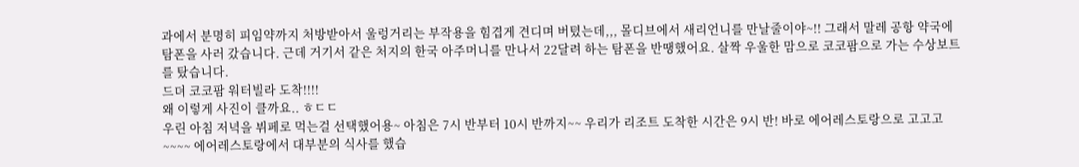과에서 분명히 피임약까지 처방받아서 울렁거리는 부작용을 힘겹게 견디며 버텼는데,,, 몰디브에서 새리언니를 만날줄이야~!! 그래서 말레 공항 약국에 탐폰을 사러 갔습니다. 근데 거기서 같은 처지의 한국 아주머니를 만나서 22달려 하는 탐폰을 반땡했어요. 살짝 우울한 맘으로 코코팜으로 가는 수상보트를 탔습니다.
드뎌 코코팜 워터빌라 도착!!!!
왜 이렇게 사진이 클까요.. ㅎㄷㄷ
우린 아침 저녁을 뷔페로 먹는걸 선택했어용~ 아침은 7시 반부터 10시 반까지~~ 우리가 리조트 도착한 시간은 9시 반! 바로 에어레스토랑으로 고고고~~~~ 에어레스토랑에서 대부분의 식사를 했습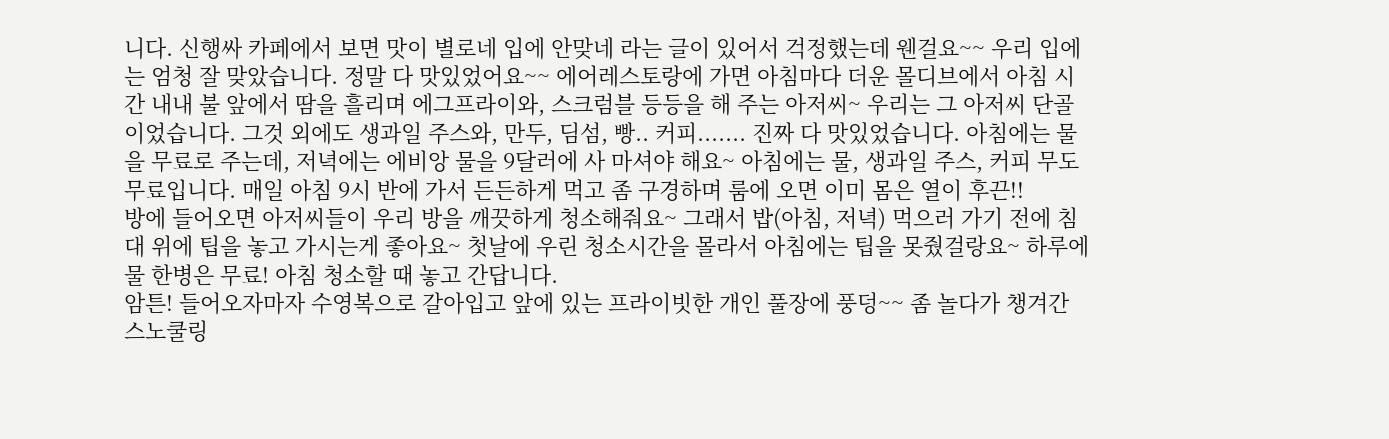니다. 신행싸 카페에서 보면 맛이 별로네 입에 안맞네 라는 글이 있어서 걱정했는데 웬걸요~~ 우리 입에는 엄청 잘 맞았습니다. 정말 다 맛있었어요~~ 에어레스토랑에 가면 아침마다 더운 몰디브에서 아침 시간 내내 불 앞에서 땀을 흘리며 에그프라이와, 스크럼블 등등을 해 주는 아저씨~ 우리는 그 아저씨 단골이었습니다. 그것 외에도 생과일 주스와, 만두, 딤섬, 빵.. 커피....... 진짜 다 맛있었습니다. 아침에는 물을 무료로 주는데, 저녁에는 에비앙 물을 9달러에 사 마셔야 해요~ 아침에는 물, 생과일 주스, 커피 무도 무료입니다. 매일 아침 9시 반에 가서 든든하게 먹고 좀 구경하며 룸에 오면 이미 몸은 열이 후끈!!
방에 들어오면 아저씨들이 우리 방을 깨끗하게 청소해줘요~ 그래서 밥(아침, 저녁) 먹으러 가기 전에 침대 위에 팁을 놓고 가시는게 좋아요~ 첫날에 우린 청소시간을 몰라서 아침에는 팁을 못줬걸랑요~ 하루에 물 한병은 무료! 아침 청소할 때 놓고 간답니다.
암튼! 들어오자마자 수영복으로 갈아입고 앞에 있는 프라이빗한 개인 풀장에 풍덩~~ 좀 놀다가 챙겨간 스노쿨링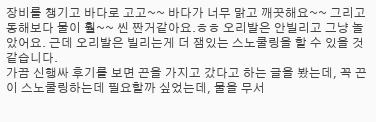장비를 챙기고 바다로 고고~~ 바다가 너무 맑고 깨끗해요~~ 그리고 동해보다 물이 훨~~ 씬 짠거같아요.ㅎㅎ 오리발은 안빌리고 그냥 놀았어요. 근데 오리발은 빌리는게 더 잼있는 스노쿨링을 할 수 있을 것 같습니다.
가끔 신행싸 후기를 보면 끈을 가지고 갔다고 하는 글을 봤는데, 꼭 끈이 스노쿨링하는데 필요할까 싶었는데, 물을 무서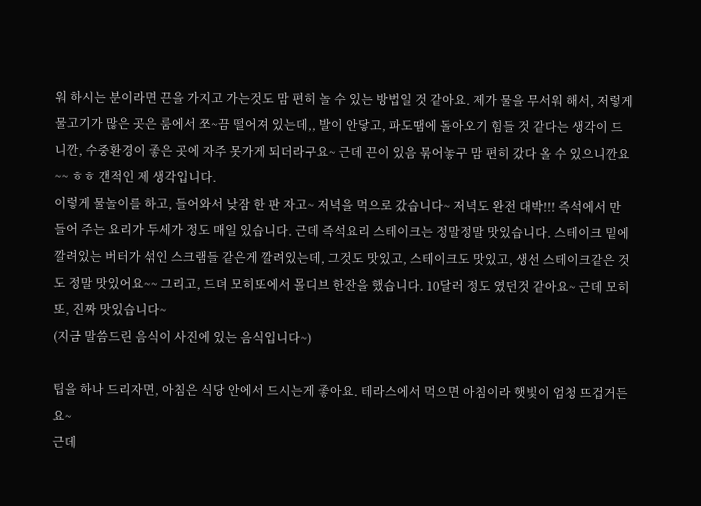워 하시는 분이라면 끈을 가지고 가는것도 맘 편히 놀 수 있는 방법일 것 같아요. 제가 물을 무서워 해서, 저렇게 물고기가 많은 곳은 룸에서 쪼~끔 떨어져 있는데,, 발이 안닿고, 파도땜에 돌아오기 힘들 것 같다는 생각이 드니깐, 수중환경이 좋은 곳에 자주 못가게 되더라구요~ 근데 끈이 있음 묶어놓구 맘 편히 갔다 올 수 있으니깐요~~ ㅎㅎ 갠적인 제 생각입니다.
이렇게 물놀이를 하고, 들어와서 낮잠 한 판 자고~ 저녁을 먹으로 갔습니다~ 저녁도 완전 대박!!! 즉석에서 만들어 주는 요리가 두세가 정도 매일 있습니다. 근데 즉석요리 스테이크는 정말정말 맛있습니다. 스테이크 밑에 깔려있는 버터가 섞인 스크램들 같은게 깔려있는데, 그것도 맛있고, 스테이크도 맛있고, 생선 스테이크같은 것도 정말 맛있어요~~ 그리고, 드뎌 모히또에서 몰디브 한잔을 했습니다. 10달러 정도 였던것 같아요~ 근데 모히또, 진짜 맛있습니다~
(지금 말씀드린 음식이 사진에 있는 음식입니다~)

팁을 하나 드리자면, 아침은 식당 안에서 드시는게 좋아요. 테라스에서 먹으면 아침이라 햇빛이 엄청 뜨겁거든요~
근데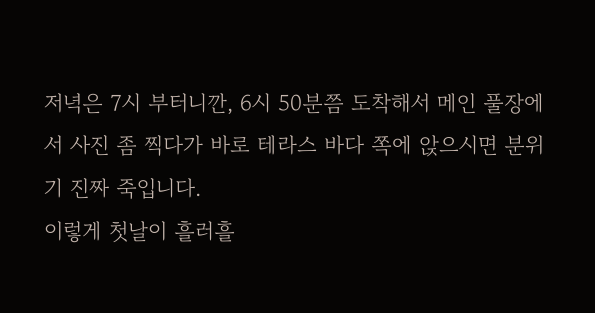저녁은 7시 부터니깐, 6시 50분쯤 도착해서 메인 풀장에서 사진 좀 찍다가 바로 테라스 바다 쪽에 앉으시면 분위기 진짜 죽입니다.
이렇게 첫날이 흘러흘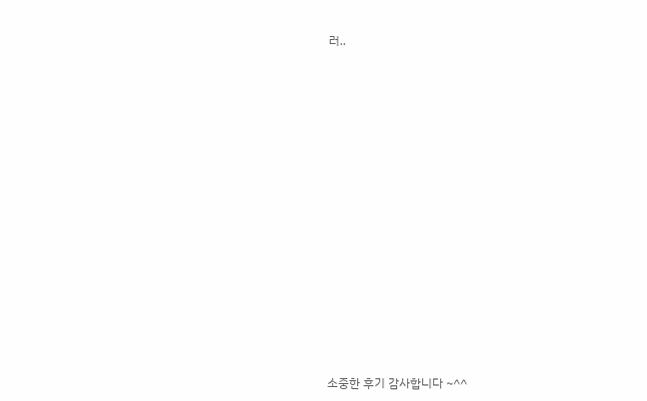러..














소중한 후기 감사합니다 ~^^